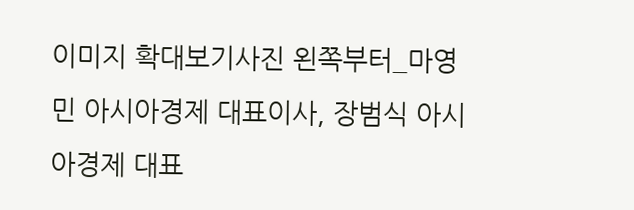이미지 확대보기사진 왼쪽부터_마영민 아시아경제 대표이사, 장범식 아시아경제 대표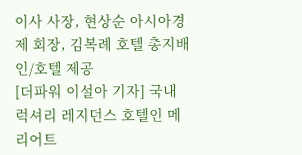이사 사장, 현상순 아시아경제 회장, 김복례 호텔 총지배인/호텔 제공
[더파워 이설아 기자] 국내 럭셔리 레지던스 호텔인 메리어트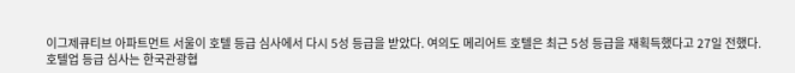이그제큐티브 아파트먼트 서울이 호텔 등급 심사에서 다시 5성 등급을 받았다. 여의도 메리어트 호텔은 최근 5성 등급을 재획득했다고 27일 전했다.
호텔업 등급 심사는 한국관광협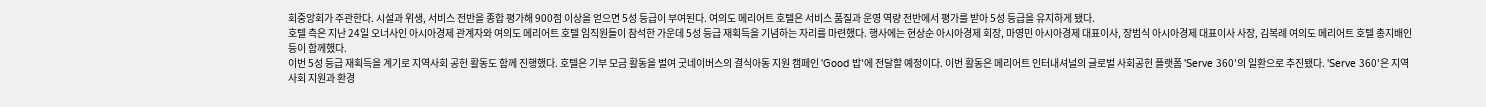회중앙회가 주관한다. 시설과 위생, 서비스 전반을 종합 평가해 900점 이상을 얻으면 5성 등급이 부여된다. 여의도 메리어트 호텔은 서비스 품질과 운영 역량 전반에서 평가를 받아 5성 등급을 유지하게 됐다.
호텔 측은 지난 24일 오너사인 아시아경제 관계자와 여의도 메리어트 호텔 임직원들이 참석한 가운데 5성 등급 재획득을 기념하는 자리를 마련했다. 행사에는 현상순 아시아경제 회장, 마영민 아시아경제 대표이사, 장범식 아시아경제 대표이사 사장, 김복례 여의도 메리어트 호텔 총지배인 등이 함께했다.
이번 5성 등급 재획득을 계기로 지역사회 공헌 활동도 함께 진행했다. 호텔은 기부 모금 활동을 벌여 굿네이버스의 결식아동 지원 캠페인 'Good 밥'에 전달할 예정이다. 이번 활동은 메리어트 인터내셔널의 글로벌 사회공헌 플랫폼 'Serve 360'의 일환으로 추진됐다. 'Serve 360'은 지역사회 지원과 환경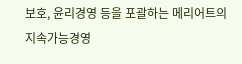보호, 윤리경영 등을 포괄하는 메리어트의 지속가능경영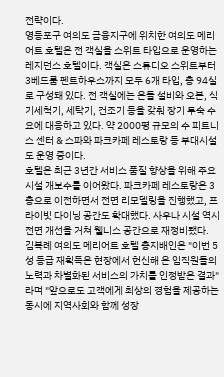전략이다.
영등포구 여의도 금융지구에 위치한 여의도 메리어트 호텔은 전 객실을 스위트 타입으로 운영하는 레지던스 호텔이다. 객실은 스튜디오 스위트부터 3베드룸 펜트하우스까지 모두 6개 타입, 총 94실로 구성돼 있다. 전 객실에는 온돌 설비와 오븐, 식기세척기, 세탁기, 건조기 등을 갖춰 장기 투숙 수요에 대응하고 있다. 약 2000평 규모의 수 피트니스 센터 & 스파와 파크카페 레스토랑 등 부대시설도 운영 중이다.
호텔은 최근 3년간 서비스 품질 향상을 위해 주요 시설 개보수를 이어왔다. 파크카페 레스토랑은 3층으로 이전하면서 전면 리모델링을 진행했고, 프라이빗 다이닝 공간도 확대했다. 사우나 시설 역시 전면 개선을 거쳐 웰니스 공간으로 재정비됐다.
김복례 여의도 메리어트 호텔 총지배인은 "이번 5성 등급 재획득은 현장에서 헌신해 온 임직원들의 노력과 차별화된 서비스의 가치를 인정받은 결과"라며 "앞으로도 고객에게 최상의 경험을 제공하는 동시에 지역사회와 함께 성장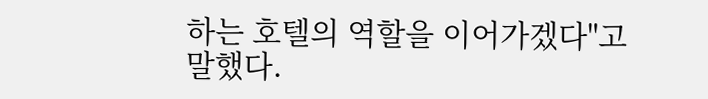하는 호텔의 역할을 이어가겠다"고 말했다.